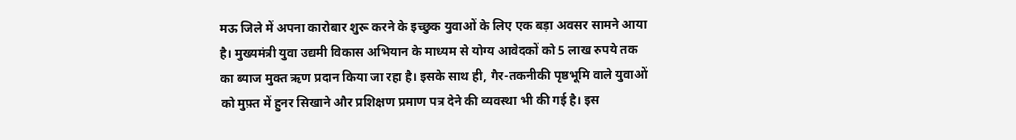मऊ जिले में अपना कारोबार शुरू करने के इच्छुक युवाओं के लिए एक बड़ा अवसर सामने आया है। मुख्यमंत्री युवा उद्यमी विकास अभियान के माध्यम से योग्य आवेदकों को 5 लाख रुपये तक का ब्याज मुक्त ऋण प्रदान किया जा रहा है। इसके साथ ही, गैर-तकनीकी पृष्ठभूमि वाले युवाओं को मुफ़्त में हुनर सिखाने और प्रशिक्षण प्रमाण पत्र देने की व्यवस्था भी की गई है। इस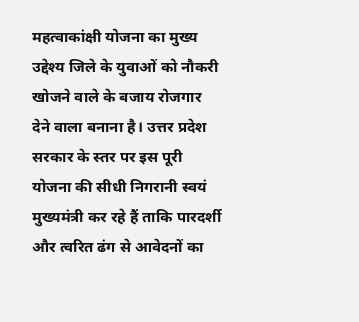महत्वाकांक्षी योजना का मुख्य उद्देश्य जिले के युवाओं को नौकरी खोजने वाले के बजाय रोजगार देने वाला बनाना है। उत्तर प्रदेश सरकार के स्तर पर इस पूरी योजना की सीधी निगरानी स्वयं मुख्यमंत्री कर रहे हैं ताकि पारदर्शी और त्वरित ढंग से आवेदनों का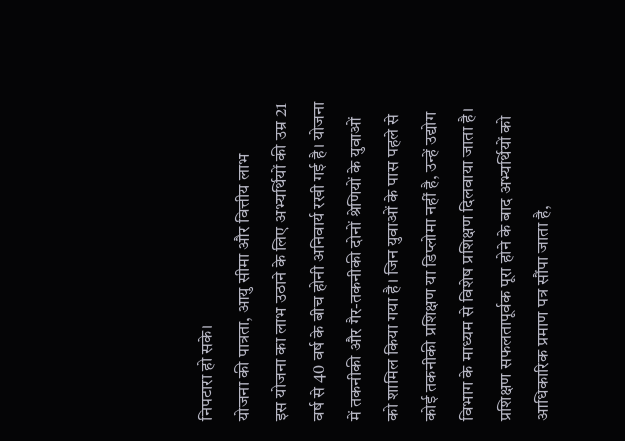निपटारा हो सके।
योजना की पात्रता, आयु सीमा और वित्तीय लाभ
इस योजना का लाभ उठाने के लिए अभ्यर्थियों की उम्र 21 वर्ष से 40 वर्ष के बीच होनी अनिवार्य रखी गई है। योजना में तकनीकी और गैर-तकनीकी दोनों श्रेणियों के युवाओं को शामिल किया गया है। जिन युवाओं के पास पहले से कोई तकनीकी प्रशिक्षण या डिप्लोमा नहीं है, उन्हें उद्योग विभाग के माध्यम से विशेष प्रशिक्षण दिलवाया जाता है। प्रशिक्षण सफलतापूर्वक पूरा होने के बाद अभ्यर्थियों को आधिकारिक प्रमाण पत्र सौंपा जाता है,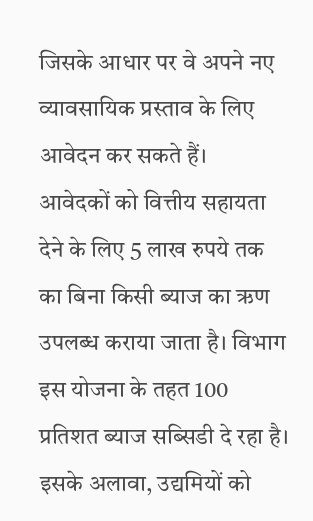जिसके आधार पर वे अपने नए व्यावसायिक प्रस्ताव के लिए आवेदन कर सकते हैं।
आवेदकों को वित्तीय सहायता देने के लिए 5 लाख रुपये तक का बिना किसी ब्याज का ऋण उपलब्ध कराया जाता है। विभाग इस योजना के तहत 100 प्रतिशत ब्याज सब्सिडी दे रहा है। इसके अलावा, उद्यमियों को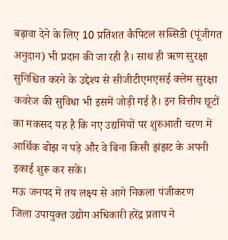बढ़ावा देने के लिए 10 प्रतिशत कैपिटल सब्सिडी (पूंजीगत अनुदान) भी प्रदान की जा रही है। साथ ही ऋण सुरक्षा सुनिश्चित करने के उद्देश्य से सीजीटीएमएसई क्लेम सुरक्षा कवरेज की सुविधा भी इसमें जोड़ी गई है। इन वित्तीय छूटों का मकसद यह है कि नए उद्यमियों पर शुरुआती चरण में आर्थिक बोझ न पड़े और वे बिना किसी झंझट के अपनी इकाई शुरू कर सकें।
मऊ जनपद में तय लक्ष्य से आगे निकला पंजीकरण
जिला उपायुक्त उद्योग अधिकारी हरेंद्र प्रताप ने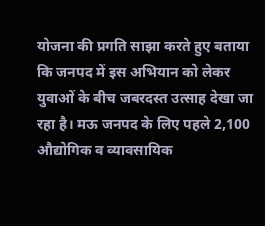योजना की प्रगति साझा करते हुए बताया कि जनपद में इस अभियान को लेकर युवाओं के बीच जबरदस्त उत्साह देखा जा रहा है। मऊ जनपद के लिए पहले 2,100 औद्योगिक व व्यावसायिक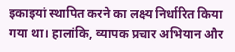इकाइयां स्थापित करने का लक्ष्य निर्धारित किया गया था। हालांकि, व्यापक प्रचार अभियान और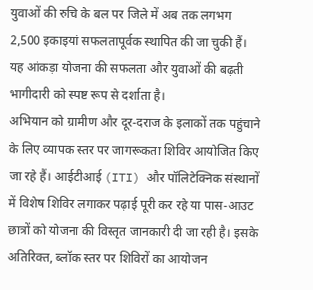युवाओं की रुचि के बल पर जिले में अब तक लगभग 2,500 इकाइयां सफलतापूर्वक स्थापित की जा चुकी हैं। यह आंकड़ा योजना की सफलता और युवाओं की बढ़ती भागीदारी को स्पष्ट रूप से दर्शाता है।
अभियान को ग्रामीण और दूर-दराज के इलाकों तक पहुंचाने के लिए व्यापक स्तर पर जागरूकता शिविर आयोजित किए जा रहे हैं। आईटीआई (ITI) और पॉलिटेक्निक संस्थानों में विशेष शिविर लगाकर पढ़ाई पूरी कर रहे या पास-आउट छात्रों को योजना की विस्तृत जानकारी दी जा रही है। इसके अतिरिक्त, ब्लॉक स्तर पर शिविरों का आयोजन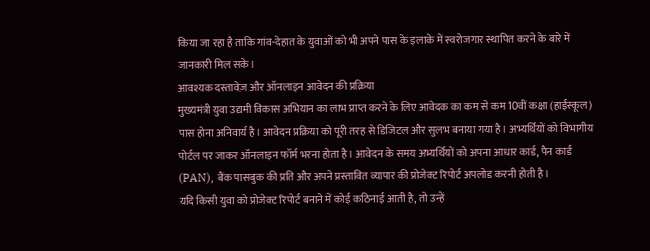किया जा रहा है ताकि गांव-देहात के युवाओं को भी अपने पास के इलाके में स्वरोजगार स्थापित करने के बारे में जानकारी मिल सके।
आवश्यक दस्तावेज़ और ऑनलाइन आवेदन की प्रक्रिया
मुख्यमंत्री युवा उद्यमी विकास अभियान का लाभ प्राप्त करने के लिए आवेदक का कम से कम 10वीं कक्षा (हाईस्कूल) पास होना अनिवार्य है। आवेदन प्रक्रिया को पूरी तरह से डिजिटल और सुलभ बनाया गया है। अभ्यर्थियों को विभागीय पोर्टल पर जाकर ऑनलाइन फॉर्म भरना होता है। आवेदन के समय अभ्यर्थियों को अपना आधार कार्ड, पैन कार्ड (PAN), बैंक पासबुक की प्रति और अपने प्रस्तावित व्यापार की प्रोजेक्ट रिपोर्ट अपलोड करनी होती है।
यदि किसी युवा को प्रोजेक्ट रिपोर्ट बनाने में कोई कठिनाई आती है, तो उन्हें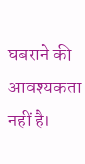घबराने की आवश्यकता नहीं है।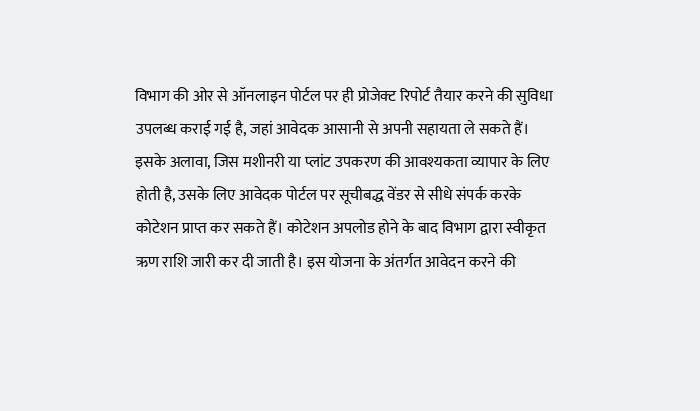विभाग की ओर से ऑनलाइन पोर्टल पर ही प्रोजेक्ट रिपोर्ट तैयार करने की सुविधा उपलब्ध कराई गई है, जहां आवेदक आसानी से अपनी सहायता ले सकते हैं। इसके अलावा, जिस मशीनरी या प्लांट उपकरण की आवश्यकता व्यापार के लिए होती है, उसके लिए आवेदक पोर्टल पर सूचीबद्ध वेंडर से सीधे संपर्क करके कोटेशन प्राप्त कर सकते हैं। कोटेशन अपलोड होने के बाद विभाग द्वारा स्वीकृत ऋण राशि जारी कर दी जाती है। इस योजना के अंतर्गत आवेदन करने की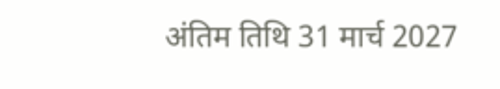अंतिम तिथि 31 मार्च 2027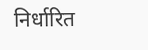निर्धारित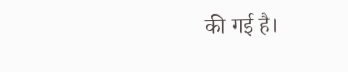की गई है।